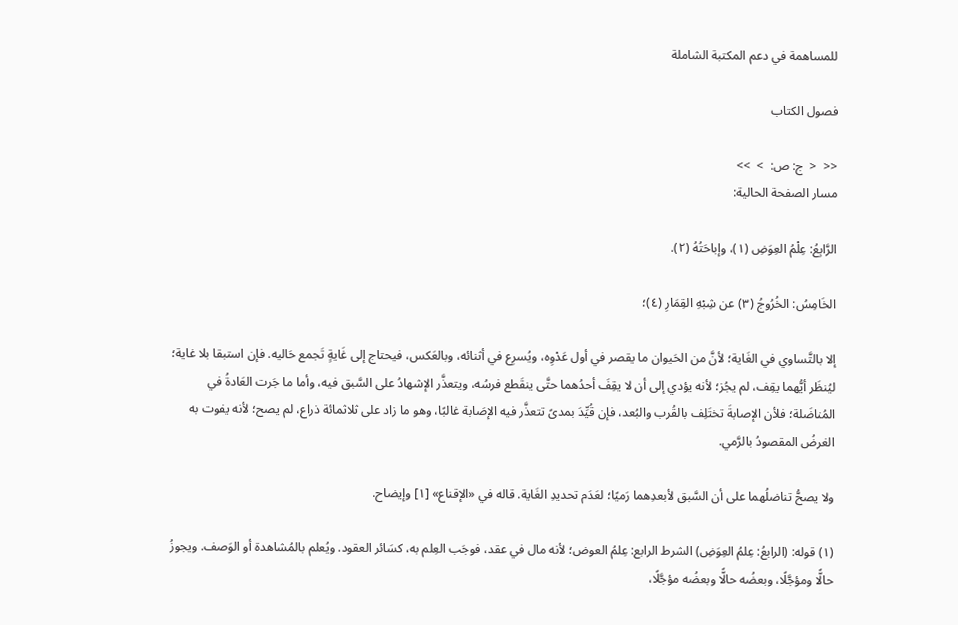للمساهمة في دعم المكتبة الشاملة

فصول الكتاب

<<  <  ج: ص:  >  >>
مسار الصفحة الحالية:

الرَّابِعُ: عِلْمُ العِوَضِ (١)، وإباحَتُهُ (٢).

الخَامِسُ: الخُرُوجُ (٣) عن شِبْهِ القِمَارِ (٤)؛

إلا بالتَّساوي في الغَاية؛ لأنَّ من الحَيوان ما يقصر في أول عَدْوِه، ويُسرِع في أثنائه، وبالعَكس، فيحتاج إلى غَايةٍ تَجمع حَاليه. فإن استبقا بلا غاية؛ ليُنظَر أيُّهما يقِف، لم يجُز؛ لأنه يؤدي إلى أن لا يقِفَ أحدُهما حتَّى ينقَطع فرسُه، ويتعذَّر الإشهادُ على السَّبق فيه، وأما ما جَرت العَادةُ في المُناضَلة؛ فلأن الإصابةَ تختَلِف بالقُرب والبُعد، فإن قُيِّدَ بمدىً تتعذَّر فيه الإصَابة غالبًا، وهو ما زاد على ثلاثمائة ذراع، لم يصح؛ لأنه يفوت به الغرضُ المقصودُ بالرَّمي.

ولا يصحُّ تناضلُهما على أن السَّبق لأبعدِهما رَميًا؛ لعَدَم تحديدِ الغَاية. قاله في «الإقناع» [١] وإيضاح.

(١) قوله: (الرابعُ: عِلمُ العِوَضِ) الشرط الرابع: عِلمُ العوض؛ لأنه مال في عقد، فوجَب العِلم به، كسَائر العقود. ويُعلم بالمُشاهدة أو الوَصف. ويجوزُ حالًّا ومؤجَّلًا، وبعضُه حالًّا وبعضُه مؤجَّلًا،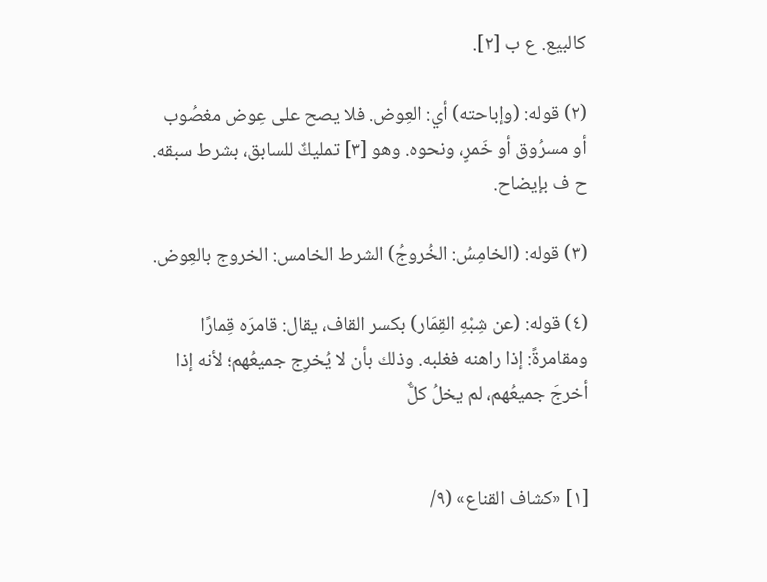كالبيع. ع ب [٢].

(٢) قوله: (وإباحته) أي: العِوض. فلا يصح على عِوض مغصُوب أو مسرُوق أو خَمرٍ، ونحوه. وهو [٣] تمليكٌ للسابق، بشرط سبقه. ح ف بإيضاح.

(٣) قوله: (الخامِسُ: الخُروجُ) الشرط الخامس: الخروج بالعِوض.

(٤) قوله: (عن شِبْهِ القِمَار) بكسر القاف، يقال: قامرَه قِمارًا ومقامرةً: إذا راهنه فغلبه. وذلك بأن لا يُخرِج جميعُهم؛ لأنه إذا أخرجَ جميعُهم، لم يخلُ كلٌّ


[١] «كشاف القناع» (٩/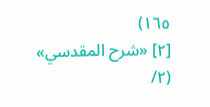١٦٥)
[٢] «شرح المقدسي» (٢/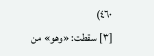٤٦٠)
[٣] سقطت: «وهو» من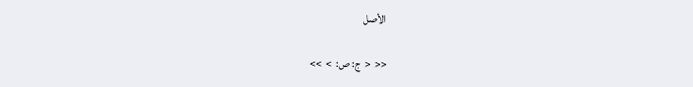الأصل

<<  <  ج: ص:  >  >>